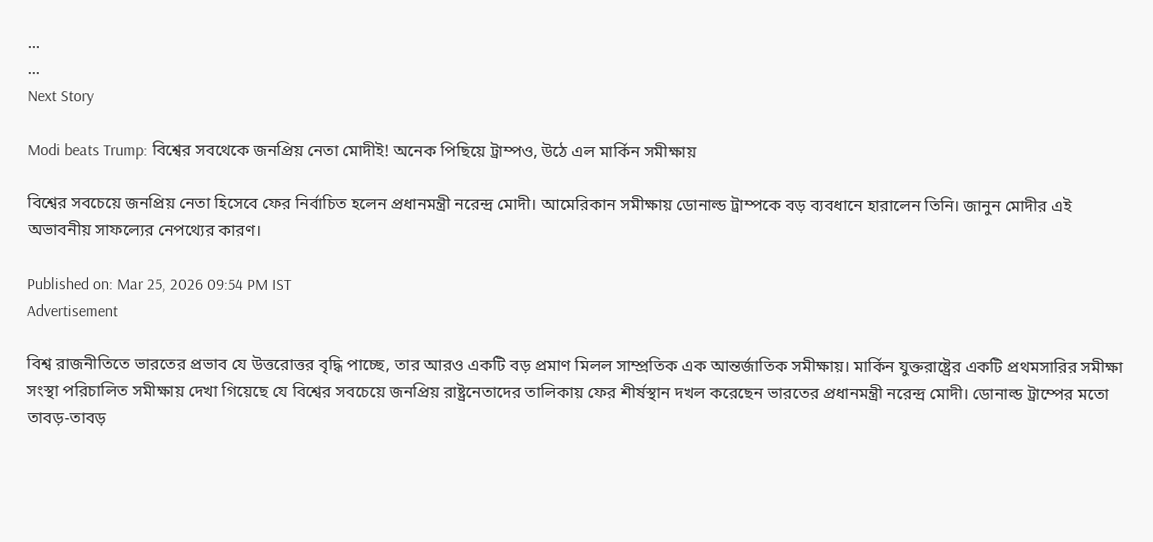...
...
Next Story

Modi beats Trump: বিশ্বের সবথেকে জনপ্রিয় নেতা মোদীই! অনেক পিছিয়ে ট্রাম্পও, উঠে এল মার্কিন সমীক্ষায়

বিশ্বের সবচেয়ে জনপ্রিয় নেতা হিসেবে ফের নির্বাচিত হলেন প্রধানমন্ত্রী নরেন্দ্র মোদী। আমেরিকান সমীক্ষায় ডোনাল্ড ট্রাম্পকে বড় ব্যবধানে হারালেন তিনি। জানুন মোদীর এই অভাবনীয় সাফল্যের নেপথ্যের কারণ।

Published on: Mar 25, 2026 09:54 PM IST
Advertisement

বিশ্ব রাজনীতিতে ভারতের প্রভাব যে উত্তরোত্তর বৃদ্ধি পাচ্ছে, তার আরও একটি বড় প্রমাণ মিলল সাম্প্রতিক এক আন্তর্জাতিক সমীক্ষায়। মার্কিন যুক্তরাষ্ট্রের একটি প্রথমসারির সমীক্ষা সংস্থা পরিচালিত সমীক্ষায় দেখা গিয়েছে যে বিশ্বের সবচেয়ে জনপ্রিয় রাষ্ট্রনেতাদের তালিকায় ফের শীর্ষস্থান দখল করেছেন ভারতের প্রধানমন্ত্রী নরেন্দ্র মোদী। ডোনাল্ড ট্রাম্পের মতো তাবড়-তাবড়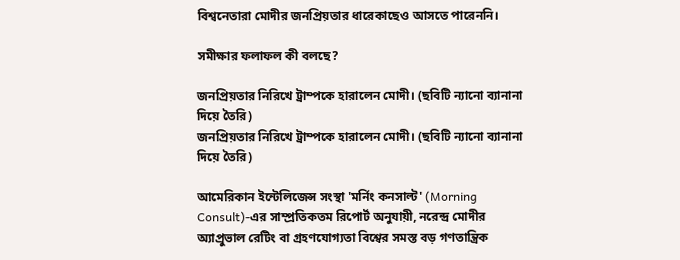বিশ্বনেতারা মোদীর জনপ্রিয়তার ধারেকাছেও আসতে পারেননি।

সমীক্ষার ফলাফল কী বলছে?

জনপ্রিয়তার নিরিখে ট্রাম্পকে হারালেন মোদী। (ছবিটি ন্যানো ব্যানানা দিয়ে তৈরি)
জনপ্রিয়তার নিরিখে ট্রাম্পকে হারালেন মোদী। (ছবিটি ন্যানো ব্যানানা দিয়ে তৈরি)

আমেরিকান ইন্টেলিজেন্স সংস্থা 'মর্নিং কনসাল্ট' (Morning Consult)-এর সাম্প্রতিকতম রিপোর্ট অনুযায়ী, নরেন্দ্র মোদীর অ্যাপ্রুভাল রেটিং বা গ্রহণযোগ্যতা বিশ্বের সমস্ত বড় গণতান্ত্রিক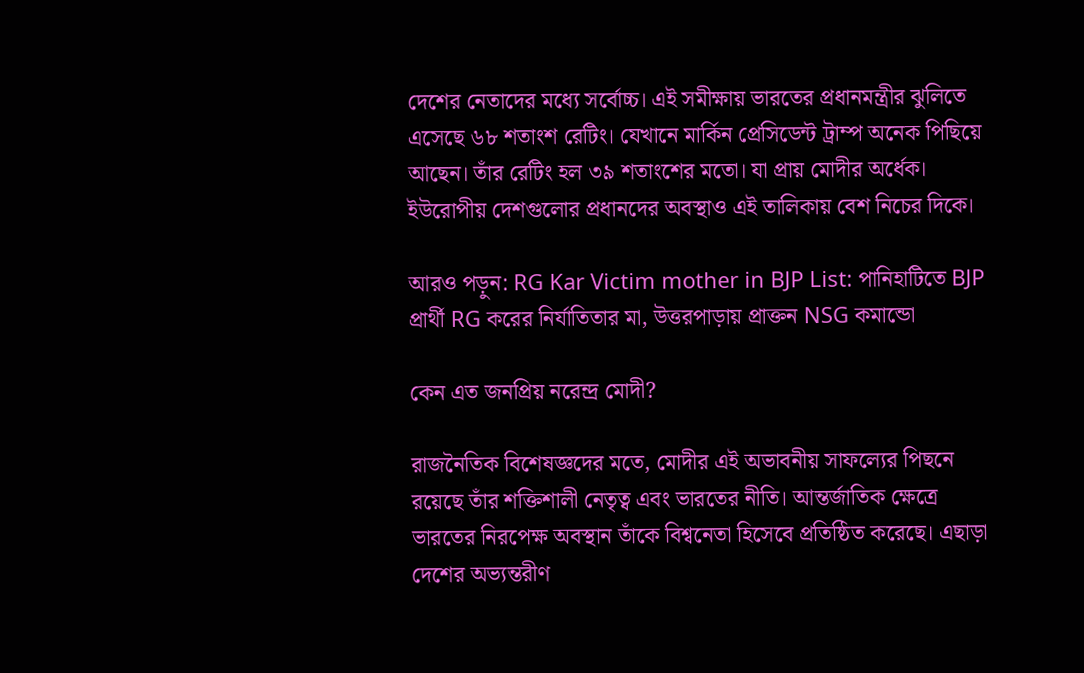দেশের নেতাদের মধ্যে সর্বোচ্চ। এই সমীক্ষায় ভারতের প্রধানমন্ত্রীর ঝুলিতে এসেছে ৬৮ শতাংশ রেটিং। যেখানে মার্কিন প্রেসিডেন্ট ট্রাম্প অনেক পিছিয়ে আছেন। তাঁর রেটিং হল ৩৯ শতাংশের মতো। যা প্রায় মোদীর অর্ধেক। ইউরোপীয় দেশগুলোর প্রধানদের অবস্থাও এই তালিকায় বেশ নিচের দিকে।

আরও পড়ুন: RG Kar Victim mother in BJP List: পানিহাটিতে BJP প্রার্থী RG করের নির্যাতিতার মা, উত্তরপাড়ায় প্রাক্তন NSG কমান্ডো

কেন এত জনপ্রিয় নরেন্দ্র মোদী?

রাজনৈতিক বিশেষজ্ঞদের মতে, মোদীর এই অভাবনীয় সাফল্যের পিছনে রয়েছে তাঁর শক্তিশালী নেতৃত্ব এবং ভারতের নীতি। আন্তর্জাতিক ক্ষেত্রে ভারতের নিরপেক্ষ অবস্থান তাঁকে বিশ্বনেতা হিসেবে প্রতিষ্ঠিত করেছে। এছাড়া দেশের অভ্যন্তরীণ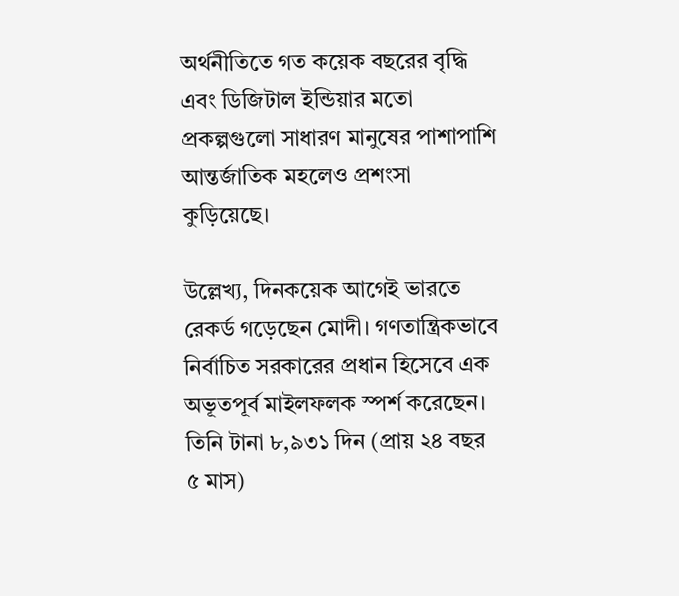অর্থনীতিতে গত কয়েক বছরের বৃদ্ধি এবং ডিজিটাল ইন্ডিয়ার মতো প্রকল্পগুলো সাধারণ মানুষের পাশাপাশি আন্তর্জাতিক মহলেও প্রশংসা কুড়িয়েছে।

উল্লেখ্য, দিনকয়েক আগেই ভারতে রেকর্ড গড়েছেন মোদী। গণতান্ত্রিকভাবে নির্বাচিত সরকারের প্রধান হিসেবে এক অভূতপূর্ব মাইলফলক স্পর্শ করেছেন। তিনি টানা ৮,৯৩১ দিন (প্রায় ২৪ বছর ৫ মাস)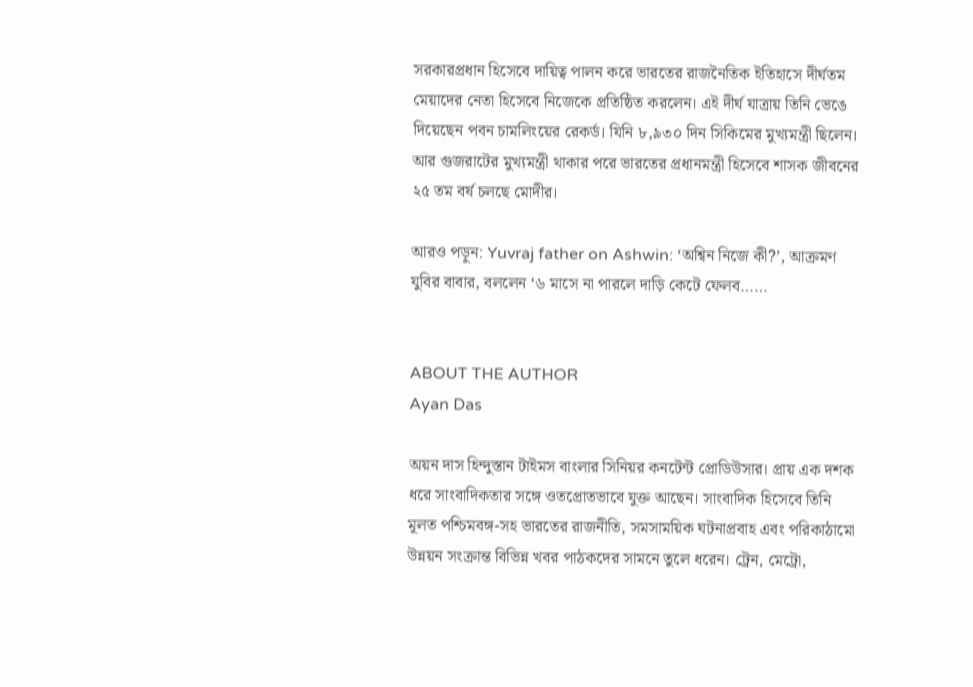সরকারপ্রধান হিসেবে দায়িত্ব পালন করে ভারতের রাজনৈতিক ইতিহাসে দীর্ঘতম মেয়াদের নেতা হিসেবে নিজেকে প্রতিষ্ঠিত করলেন। এই দীর্ঘ যাত্রায় তিনি ভেঙে দিয়েছেন পবন চামলিংয়ের রেকর্ড। যিনি ৮,৯৩০ দিন সিকিমের মুখ্যমন্ত্রী ছিলেন। আর গুজরাটের মুখ্যমন্ত্রী থাকার পরে ভারতের প্রধানমন্ত্রী হিসেবে শাসক জীবনের ২৫ তম বর্ষ চলছে মোদীর।

আরও পড়ুন: Yuvraj father on Ashwin: ‘অশ্বিন নিজে কী?’, আক্রমণ যুবির বাবার, বললেন ‘৬ মাসে না পারলে দাড়ি কেটে ফেলব……


ABOUT THE AUTHOR
Ayan Das

অয়ন দাস হিন্দুস্তান টাইমস বাংলার সিনিয়র কনটেন্ট প্রোডিউসার। প্রায় এক দশক ধরে সাংবাদিকতার সঙ্গে ওতপ্রোতভাবে যুক্ত আছেন। সাংবাদিক হিসেবে তিনি মূলত পশ্চিমবঙ্গ-সহ ভারতের রাজনীতি, সমসাময়িক ঘটনাপ্রবাহ এবং পরিকাঠামো উন্নয়ন সংক্রান্ত বিভিন্ন খবর পাঠকদের সামনে তুলে ধরেন। ট্রেন, মেট্রো,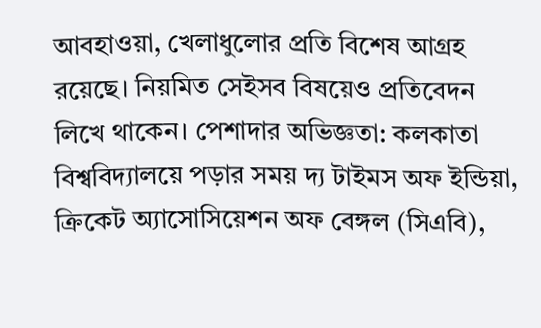আবহাওয়া, খেলাধুলোর প্রতি বিশেষ আগ্রহ রয়েছে। নিয়মিত সেইসব বিষয়েও প্রতিবেদন লিখে থাকেন। পেশাদার অভিজ্ঞতা: কলকাতা বিশ্ববিদ্যালয়ে পড়ার সময় দ্য টাইমস অফ ইন্ডিয়া, ক্রিকেট অ্যাসোসিয়েশন অফ বেঙ্গল (সিএবি),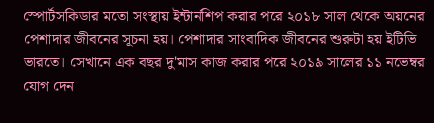স্পোর্টসকিডার মতো সংস্থায় ইন্টার্নশিপ করার পরে ২০১৮ সাল থেকে অয়নের পেশাদার জীবনের সূচনা হয়। পেশাদার সাংবাদিক জীবনের শুরুটা হয় ইটিভি ভারতে। সেখানে এক বছর দু'মাস কাজ করার পরে ২০১৯ সালের ১১ নভেম্বর যোগ দেন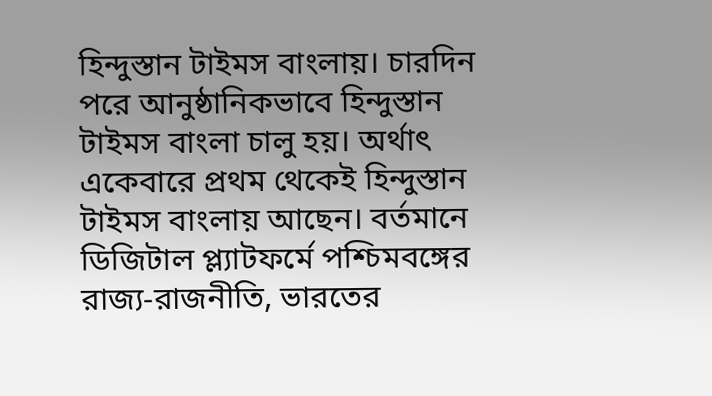হিন্দুস্তান টাইমস বাংলায়। চারদিন পরে আনুষ্ঠানিকভাবে হিন্দুস্তান টাইমস বাংলা চালু হয়। অর্থাৎ একেবারে প্রথম থেকেই হিন্দুস্তান টাইমস বাংলায় আছেন। বর্তমানে ডিজিটাল প্ল্যাটফর্মে পশ্চিমবঙ্গের রাজ্য-রাজনীতি, ভারতের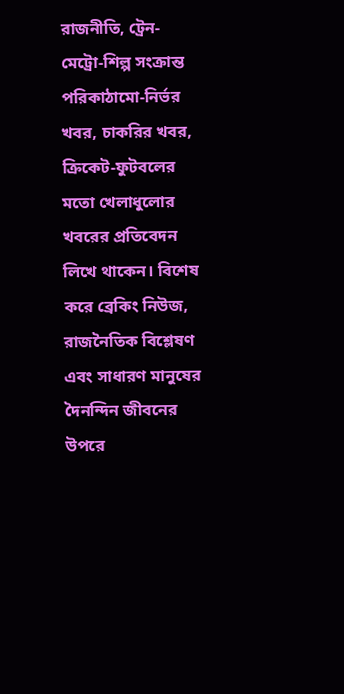রাজনীতি, ট্রেন-মেট্রো-শিল্প সংক্রান্ত পরিকাঠামো-নির্ভর খবর, চাকরির খবর, ক্রিকেট-ফুটবলের মতো খেলাধুলোর খবরের প্রতিবেদন লিখে থাকেন। বিশেষ করে ব্রেকিং নিউজ, রাজনৈতিক বিশ্লেষণ এবং সাধারণ মানুষের দৈনন্দিন জীবনের উপরে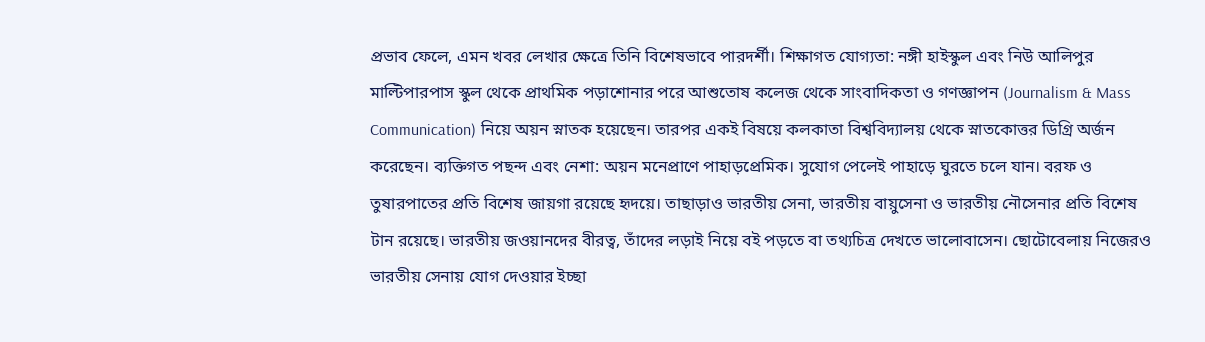প্রভাব ফেলে, এমন খবর লেখার ক্ষেত্রে তিনি বিশেষভাবে পারদর্শী। শিক্ষাগত যোগ্যতা: নঙ্গী হাইস্কুল এবং নিউ আলিপুর মাল্টিপারপাস স্কুল থেকে প্রাথমিক পড়াশোনার পরে আশুতোষ কলেজ থেকে সাংবাদিকতা ও গণজ্ঞাপন (Journalism & Mass Communication) নিয়ে অয়ন স্নাতক হয়েছেন। তারপর একই বিষয়ে কলকাতা বিশ্ববিদ্যালয় থেকে স্নাতকোত্তর ডিগ্রি অর্জন করেছেন। ব্যক্তিগত পছন্দ এবং নেশা: অয়ন মনেপ্রাণে পাহাড়প্রেমিক। সুযোগ পেলেই পাহাড়ে ঘুরতে চলে যান। বরফ ও তুষারপাতের প্রতি বিশেষ জায়গা রয়েছে হৃদয়ে। তাছাড়াও ভারতীয় সেনা, ভারতীয় বায়ুসেনা ও ভারতীয় নৌসেনার প্রতি বিশেষ টান রয়েছে। ভারতীয় জওয়ানদের বীরত্ব, তাঁদের লড়াই নিয়ে বই পড়তে বা তথ্যচিত্র দেখতে ভালোবাসেন। ছোটোবেলায় নিজেরও ভারতীয় সেনায় যোগ দেওয়ার ইচ্ছা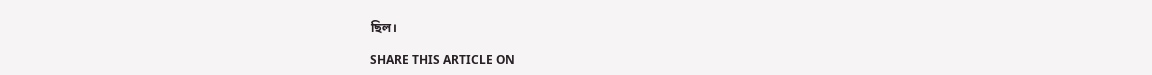ছিল।

SHARE THIS ARTICLE ON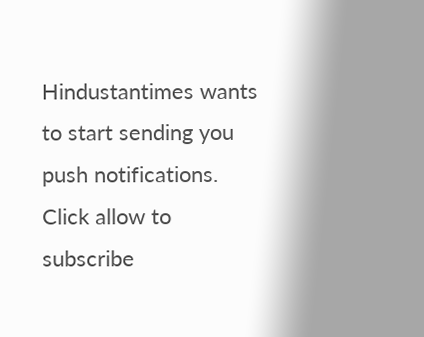Hindustantimes wants to start sending you push notifications. Click allow to subscribe